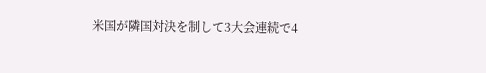米国が隣国対決を制して3大会連続で4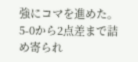強にコマを進めた。5-0から2点差まで詰め寄られ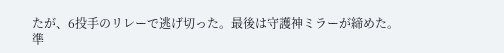たが、6投手のリレーで逃げ切った。最後は守護神ミラーが締めた。
準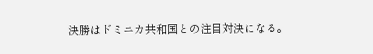決勝はドミニカ共和国との注目対決になる。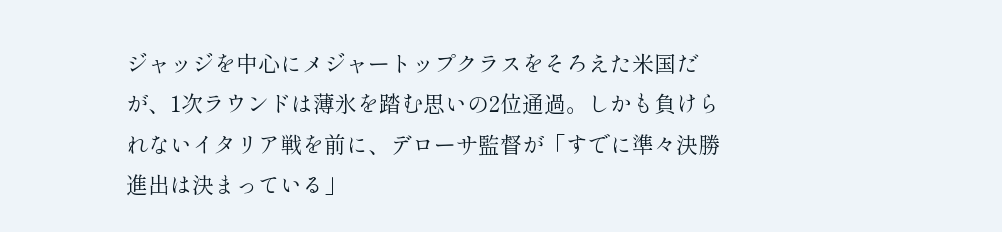ジャッジを中心にメジャートップクラスをそろえた米国だが、1次ラウンドは薄氷を踏む思いの2位通過。しかも負けられないイタリア戦を前に、デローサ監督が「すでに準々決勝進出は決まっている」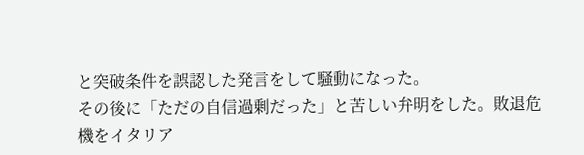と突破条件を誤認した発言をして騒動になった。
その後に「ただの自信過剰だった」と苦しい弁明をした。敗退危機をイタリア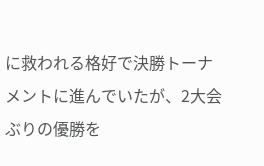に救われる格好で決勝トーナメントに進んでいたが、2大会ぶりの優勝を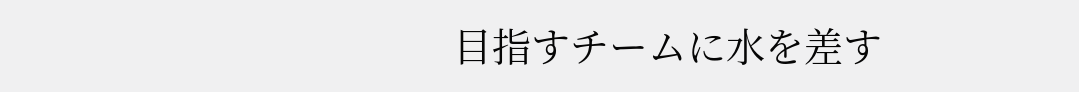目指すチームに水を差す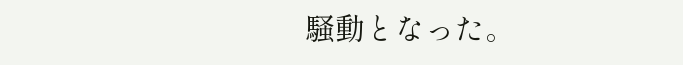騒動となった。